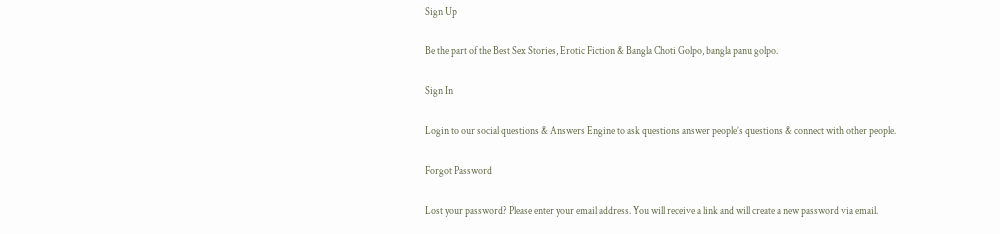Sign Up

Be the part of the Best Sex Stories, Erotic Fiction & Bangla Choti Golpo, bangla panu golpo.

Sign In

Login to our social questions & Answers Engine to ask questions answer people’s questions & connect with other people.

Forgot Password

Lost your password? Please enter your email address. You will receive a link and will create a new password via email.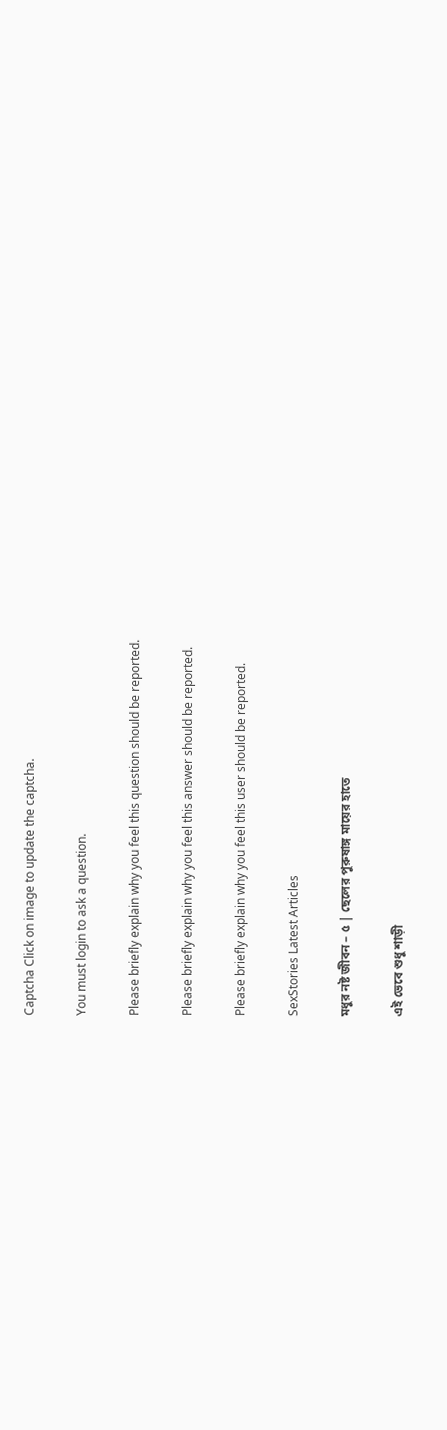Captcha Click on image to update the captcha.

You must login to ask a question.

Please briefly explain why you feel this question should be reported.

Please briefly explain why you feel this answer should be reported.

Please briefly explain why you feel this user should be reported.

SexStories Latest Articles

মধুর নষ্ট জীবন – ৫ | ছেলের পুরুষাঙ্গ মায়ের হাতে

এই ভেবে শুধু শাড়ী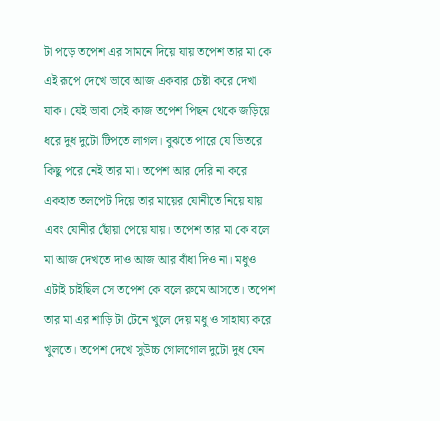টা পড়ে তপেশ এর সামনে দিয়ে যায় তপেশ তার মা কে এই রূপে দেখে ভাবে আজ একবার চেষ্টা করে দেখা যাক। যেই ভাবা সেই কাজ তপেশ পিছন থেকে জড়িয়ে ধরে দুধ দুটো টিপতে লাগল। বুঝতে পারে যে ভিতরে কিছু পরে নেই তার মা। তপেশ আর দেরি না করে একহাত তলপেট দিয়ে তার মায়ের যোনীতে নিয়ে যায় এবং যোনীর ছোঁয়া পেয়ে যায়। তপেশ তার মা কে বলে মা আজ দেখতে দাও আজ আর বাঁধা দিও না। মধুও এটাই চাইছিল সে তপেশ কে বলে রুমে আসতে। তপেশ তার মা এর শাড়ি টা টেনে খুলে দেয় মধু ও সাহায্য করে খুলতে। তপেশ দেখে সুউচ্চ গোলগোল দুটো দুধ যেন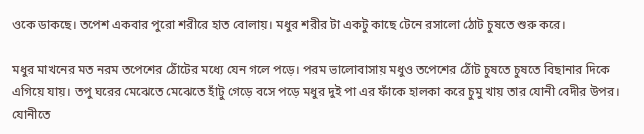ওকে ডাকছে। তপেশ একবার পুরো শরীরে হাত বোলায়। মধুর শরীর টা একটু কাছে টেনে রসালো ঠোট চুষতে শুরু করে।

মধুর মাখনের মত নরম তপেশের ঠোঁটের মধ্যে যেন গলে পড়ে। পরম ভালোবাসায় মধুও তপেশের ঠোঁট চুষতে চুষতে বিছানার দিকে এগিয়ে যায়। তপু ঘরের মেঝেতে মেঝেতে হাঁটু গেড়ে বসে পড়ে মধুর দুই পা এর ফাঁকে হালকা করে চুমু খায় তার যোনী বেদীর উপর। যোনীতে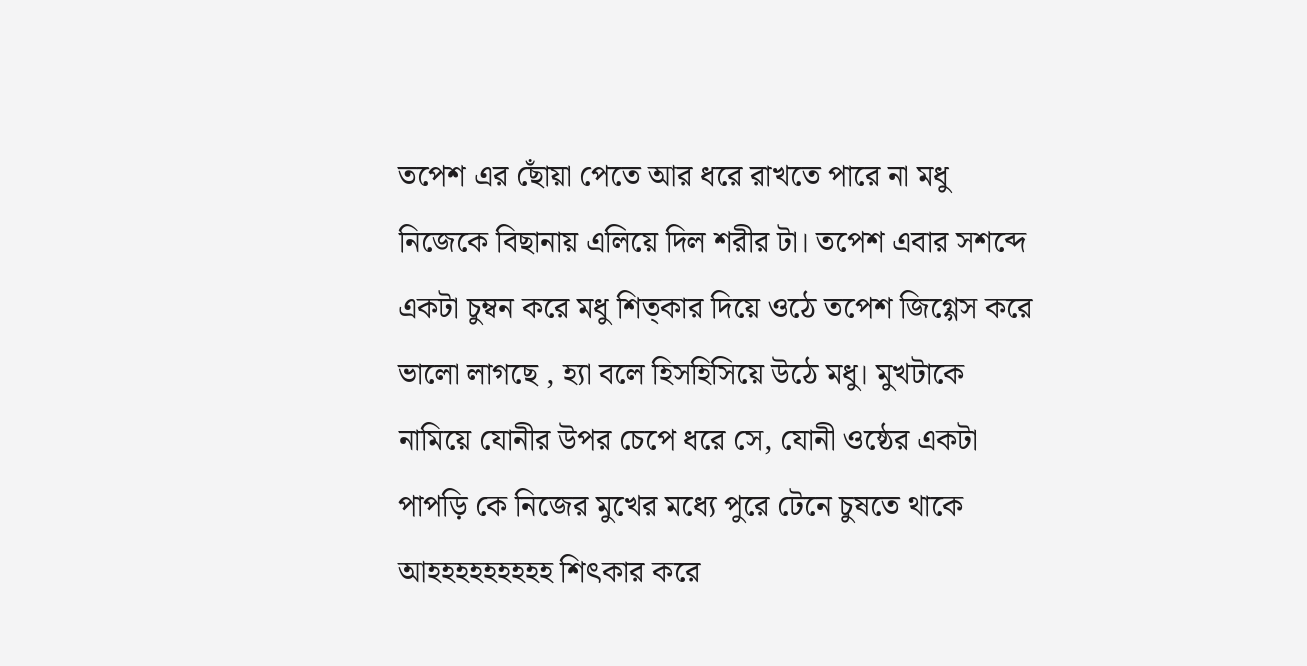তপেশ এর ছোঁয়া পেতে আর ধরে রাখতে পারে না মধু নিজেকে বিছানায় এলিয়ে দিল শরীর টা। তপেশ এবার সশব্দে একটা চুম্বন করে মধু শিত্কার দিয়ে ওঠে তপেশ জিগ্গেস করে ভালো লাগছে , হ্যা বলে হিসহিসিয়ে উঠে মধু। মুখটাকে নামিয়ে যোনীর উপর চেপে ধরে সে, যোনী ওষ্ঠের একটা পাপড়ি কে নিজের মুখের মধ্যে পুরে টেনে চুষতে থাকে আহহহহহহহহহ শিৎকার করে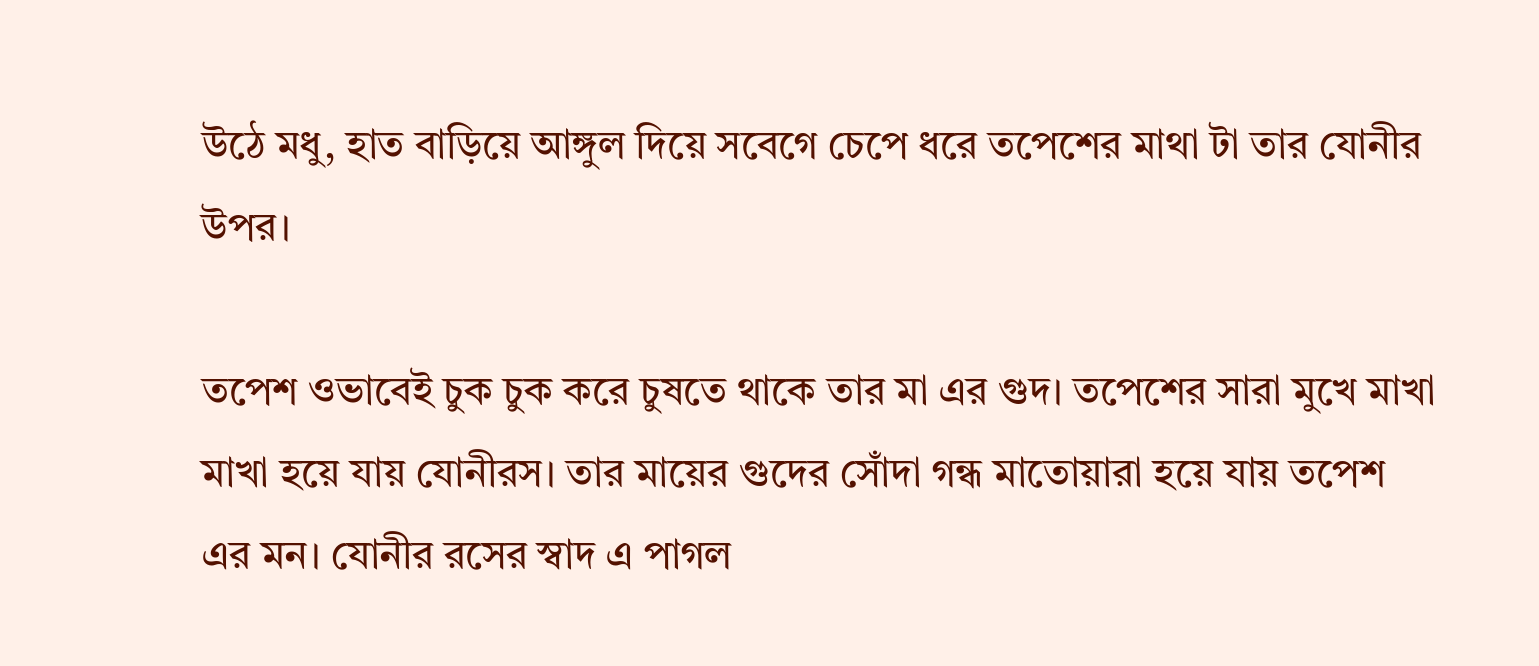উঠে মধু, হাত বাড়িয়ে আঙ্গুল দিয়ে সবেগে চেপে ধরে তপেশের মাথা টা তার যোনীর উপর।

তপেশ ওভাবেই চুক চুক করে চুষতে থাকে তার মা এর গুদ। তপেশের সারা মুখে মাখা মাখা হয়ে যায় যোনীরস। তার মায়ের গুদের সোঁদা গন্ধ মাতোয়ারা হয়ে যায় তপেশ এর মন। যোনীর রসের স্বাদ এ পাগল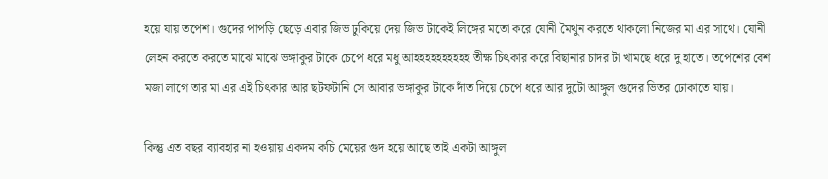হয়ে যায় তপেশ। গুদের পাপড়ি ছেড়ে এবার জিভ ঢুকিয়ে দেয় জিভ টাকেই লিঙ্গের মতো করে যোনী মৈথুন করতে থাকলো নিজের মা এর সাথে। যোনী লেহন করতে করতে মাঝে মাঝে ভঙ্গাকুর টাকে চেপে ধরে মধু আহহহহহহহহহহ তীক্ষ চিৎকার করে বিছানার চাদর টা খামছে ধরে দু হাতে। তপেশের বেশ মজা লাগে তার মা এর এই চিৎকার আর ছটফটানি সে আবার ভঙ্গাকুর টাকে দাঁত দিয়ে চেপে ধরে আর দুটো আঙ্গুল গুদের ভিতর ঢোকাতে যায়।

কিন্তু এত বছর ব্যাবহার না হওয়ায় একদম কচি মেয়ের গুদ হয়ে আছে তাই একটা আঙ্গুল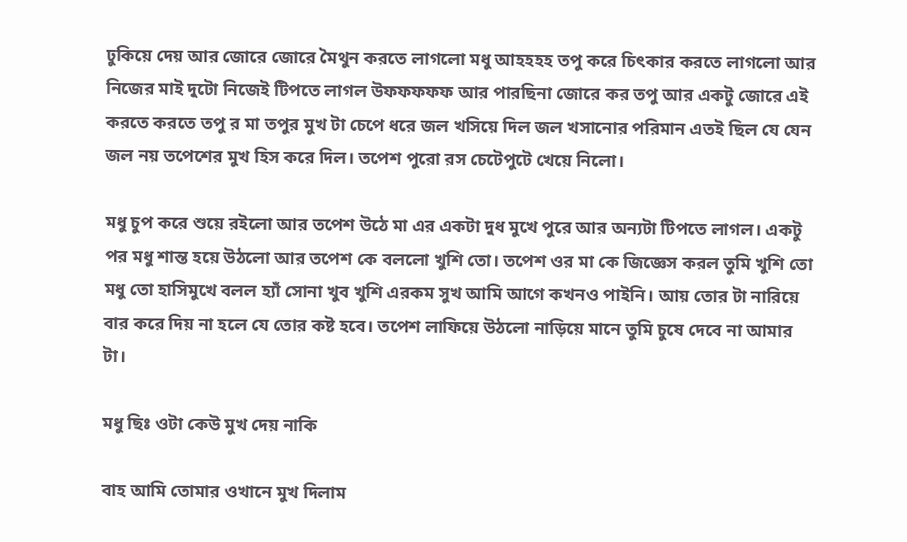ঢুকিয়ে দেয় আর জোরে জোরে মৈথুন করতে লাগলো মধু আহহহহ তপু করে চিৎকার করতে লাগলো আর নিজের মাই দুটো নিজেই টিপতে লাগল উফফফফফ আর পারছিনা জোরে কর তপু আর একটু জোরে এই করতে করতে তপু র মা তপুর মুখ টা চেপে ধরে জল খসিয়ে দিল জল খসানোর পরিমান এতই ছিল যে যেন জল নয় তপেশের মুখ হিস করে দিল। তপেশ পুরো রস চেটেপুটে খেয়ে নিলো।

মধু চুপ করে শুয়ে রইলো আর তপেশ উঠে মা এর একটা দুধ মুখে পুরে আর অন্যটা টিপতে লাগল। একটু পর মধু শান্ত হয়ে উঠলো আর তপেশ কে বললো খুশি তো। তপেশ ওর মা কে জিজ্ঞেস করল তুমি খুশি তো মধু তো হাসিমুখে বলল হ্যাঁ সোনা খুব খুশি এরকম সুখ আমি আগে কখনও পাইনি। আয় তোর টা নারিয়ে বার করে দিয় না হলে যে তোর কষ্ট হবে। তপেশ লাফিয়ে উঠলো নাড়িয়ে মানে তুমি চুষে দেবে না আমার টা।

মধু ছিঃ ওটা কেউ মুখ দেয় নাকি

বাহ আমি তোমার ওখানে মুখ দিলাম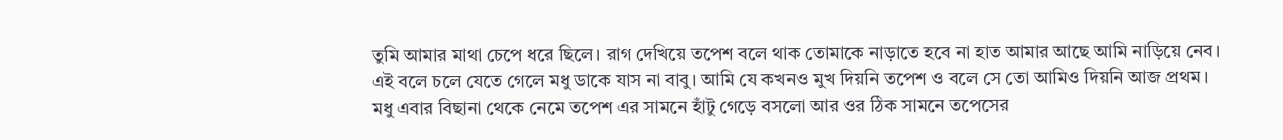তুমি আমার মাথা চেপে ধরে ছিলে। রাগ দেখিয়ে তপেশ বলে থাক তোমাকে নাড়াতে হবে না হাত আমার আছে আমি নাড়িয়ে নেব। এই বলে চলে যেতে গেলে মধু ডাকে যাস না বাবু। আমি যে কখনও মুখ দিয়নি তপেশ ও বলে সে তো আমিও দিয়নি আজ প্রথম। মধু এবার বিছানা থেকে নেমে তপেশ এর সামনে হাঁটু গেড়ে বসলো আর ওর ঠিক সামনে তপেসের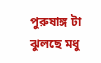পুরুষাঙ্গ টা ঝুলছে মধু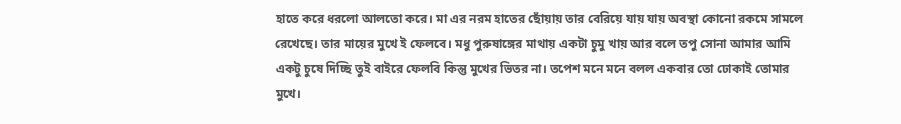হাতে করে ধরলো আলতো করে। মা এর নরম হাতের ছোঁয়ায় তার বেরিয়ে যায় যায় অবস্থা কোনো রকমে সামলে রেখেছে। তার মায়ের মুখে ই ফেলবে। মধু পুরুষাঙ্গের মাথায় একটা চুমু খায় আর বলে তপু সোনা আমার আমি একটু চুষে দিচ্ছি তুই বাইরে ফেলবি কিন্তু মুখের ভিতর না। তপেশ মনে মনে বলল একবার তো ঢোকাই তোমার মুখে।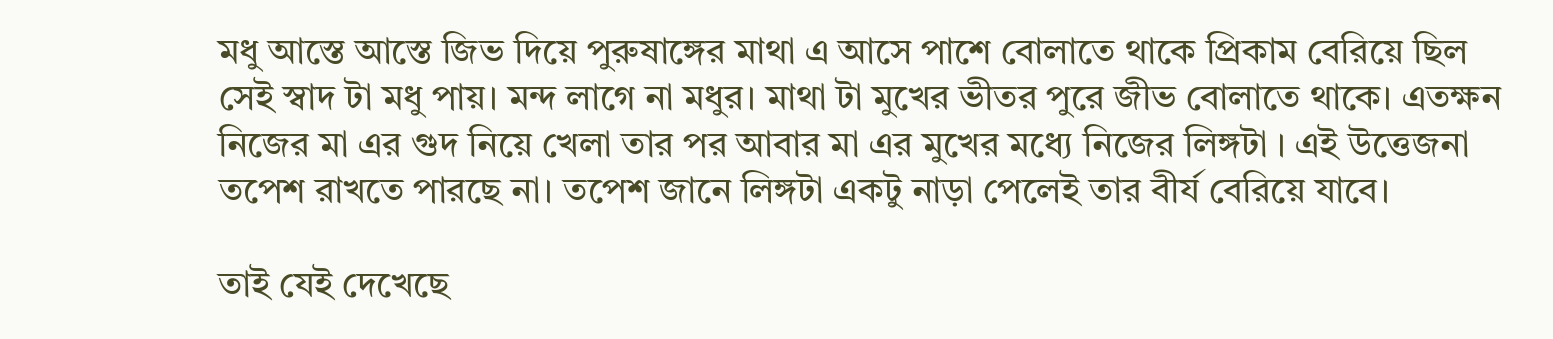মধু আস্তে আস্তে জিভ দিয়ে পুরুষাঙ্গের মাথা এ আসে পাশে বোলাতে থাকে প্রিকাম বেরিয়ে ছিল সেই স্বাদ টা মধু পায়। মন্দ লাগে না মধুর। মাথা টা মুখের ভীতর পুরে জীভ বোলাতে থাকে। এতক্ষন নিজের মা এর গুদ নিয়ে খেলা তার পর আবার মা এর মুখের মধ্যে নিজের লিঙ্গটা । এই উত্তেজনা তপেশ রাখতে পারছে না। তপেশ জানে লিঙ্গটা একটু নাড়া পেলেই তার বীর্য বেরিয়ে যাবে।

তাই যেই দেখেছে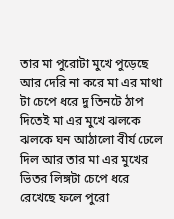তার মা পুরোটা মুখে পুড়েছে আর দেরি না করে মা এর মাথা টা চেপে ধরে দু তিনটে ঠাপ দিতেই মা এর মুখে ঝলকে ঝলকে ঘন আঠালো বীর্য ঢেলে দিল আর তার মা এর মুখের ভিতর লিঙ্গটা চেপে ধরে রেখেছে ফলে পুরো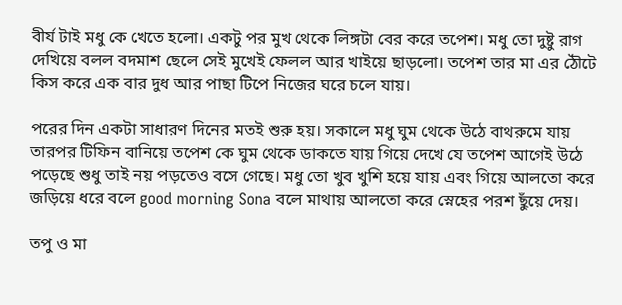বীর্য টাই মধু কে খেতে হলো। একটু পর মুখ থেকে লিঙ্গটা বের করে তপেশ। মধু তো দুষ্টু রাগ দেখিয়ে বলল বদমাশ ছেলে সেই মুখেই ফেলল আর খাইয়ে ছাড়লো। তপেশ তার মা এর ঠৌটে কিস করে এক বার দুধ আর পাছা টিপে নিজের ঘরে চলে যায়।

পরের দিন একটা সাধারণ দিনের মতই শুরু হয়। সকালে মধু ঘুম থেকে উঠে বাথরুমে যায় তারপর টিফিন বানিয়ে তপেশ কে ঘুম থেকে ডাকতে যায় গিয়ে দেখে যে তপেশ আগেই উঠে পড়েছে শুধু তাই নয় পড়তেও বসে গেছে। মধু তো খুব খুশি হয়ে যায় এবং গিয়ে আলতো করে জড়িয়ে ধরে বলে good morning Sona বলে মাথায় আলতো করে স্নেহের পরশ ছুঁয়ে দেয়।

তপু ও মা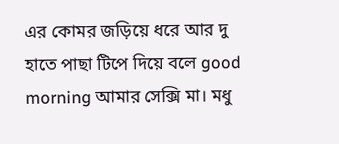এর কোমর জড়িয়ে ধরে আর দু হাতে পাছা টিপে দিয়ে বলে good morning আমার সেক্সি মা। মধু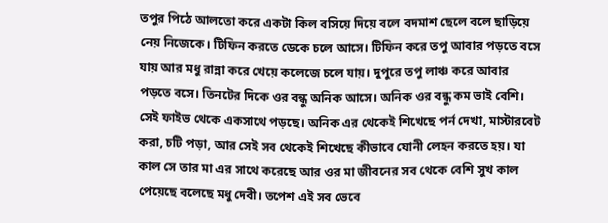তপুর পিঠে আলতো করে একটা কিল বসিয়ে দিয়ে বলে বদমাশ ছেলে বলে ছাড়িয়ে নেয় নিজেকে। টিফিন করতে ডেকে চলে আসে। টিফিন করে তপু আবার পড়তে বসে যায় আর মধু রান্না করে খেয়ে কলেজে চলে যায়। দুপুরে তপু লাঞ্চ করে আবার পড়তে বসে। তিনটের দিকে ওর বন্ধু অনিক আসে। অনিক ওর বন্ধু কম ভাই বেশি। সেই ফাইভ থেকে একসাথে পড়ছে। অনিক এর থেকেই শিখেছে পর্ন দেখা, মাস্টারবেট করা, চটি পড়া, আর সেই সব থেকেই শিখেছে কীভাবে যোনী লেহন করতে হয়। যা কাল সে তার মা এর সাথে করেছে আর ওর মা জীবনের সব থেকে বেশি সুখ কাল পেয়েছে বলেছে মধু দেবী। তপেশ এই সব ভেবে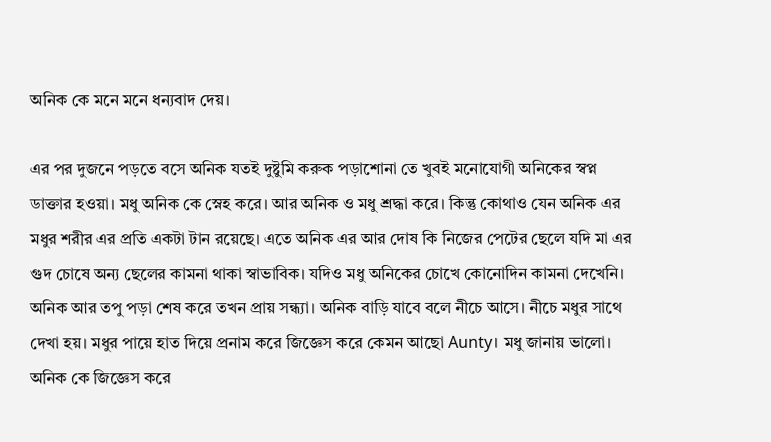অনিক কে মনে মনে ধন্যবাদ দেয়।

এর পর দুজনে পড়তে বসে অনিক যতই দুষ্টুমি করুক পড়াশোনা তে খুবই মনোযোগী অনিকের স্বপ্ন ডাক্তার হওয়া। মধু অনিক কে স্নেহ করে। আর অনিক ও মধু শ্রদ্ধা করে। কিন্তু কোথাও যেন অনিক এর মধুর শরীর এর প্রতি একটা টান রয়েছে। এতে অনিক এর আর দোষ কি নিজের পেটের ছেলে যদি মা এর গুদ চোষে অন্য ছেলের কামনা থাকা স্বাভাবিক। যদিও মধু অনিকের চোখে কোনোদিন কামনা দেখেনি। অনিক আর তপু পড়া শেষ করে তখন প্রায় সন্ধ্যা। অনিক বাড়ি যাবে বলে নীচে আসে। নীচে মধুর সাথে দেখা হয়। মধুর পায়ে হাত দিয়ে প্রনাম করে জিজ্ঞেস করে কেমন আছো Aunty। মধু জানায় ভালো। অনিক কে জিজ্ঞেস করে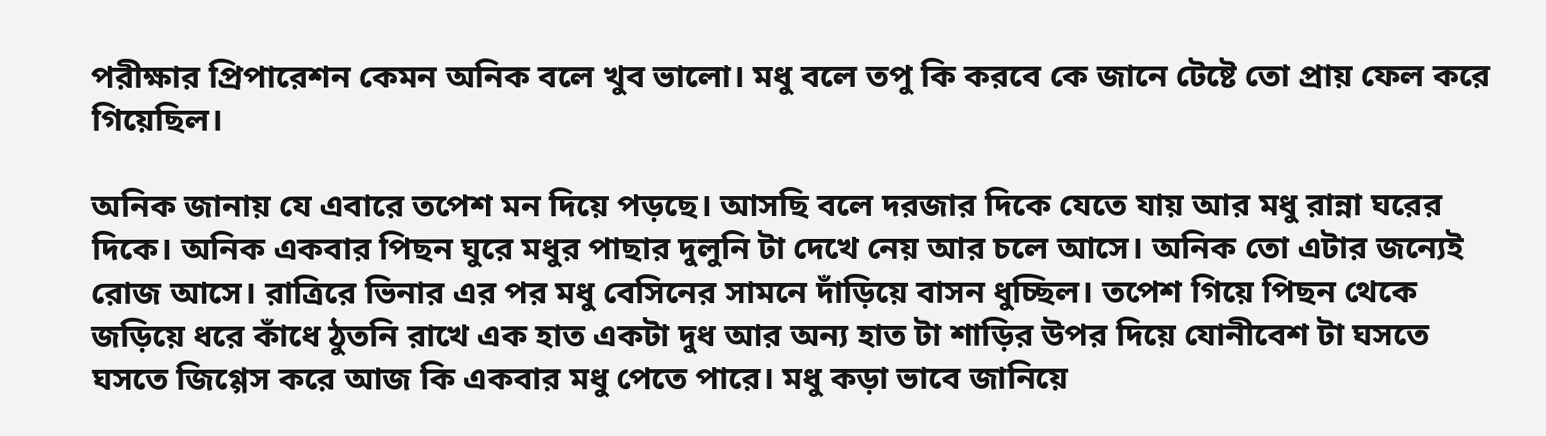পরীক্ষার প্রিপারেশন কেমন অনিক বলে খুব ভালো। মধু বলে তপু কি করবে কে জানে টেষ্টে তো প্রায় ফেল করে গিয়েছিল।

অনিক জানায় যে এবারে তপেশ মন দিয়ে পড়ছে। আসছি বলে দরজার দিকে যেতে যায় আর মধু রান্না ঘরের দিকে। অনিক একবার পিছন ঘুরে মধুর পাছার দুলুনি টা দেখে নেয় আর চলে আসে। অনিক তো এটার জন্যেই রোজ আসে। রাত্রিরে ভিনার এর পর মধু বেসিনের সামনে দাঁড়িয়ে বাসন ধুচ্ছিল। তপেশ গিয়ে পিছন থেকে জড়িয়ে ধরে কাঁধে ঠুতনি রাখে এক হাত একটা দুধ আর অন্য হাত টা শাড়ির উপর দিয়ে যোনীবেশ টা ঘসতে ঘসতে জিগ্গেস করে আজ কি একবার মধু পেতে পারে। মধু কড়া ভাবে জানিয়ে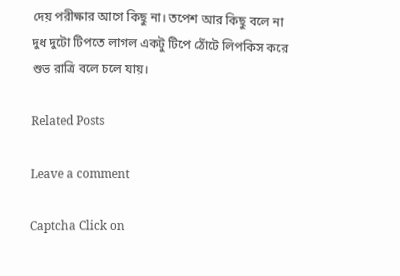দেয় পরীক্ষার আগে কিছু না। তপেশ আর কিছু বলে না দুধ দুটো টিপতে লাগল একটু টিপে ঠোঁটে লিপকিস করে শুভ রাত্রি বলে চলে যায়।

Related Posts

Leave a comment

Captcha Click on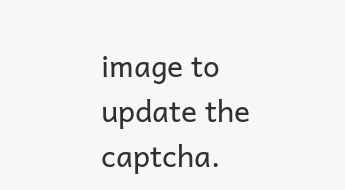image to update the captcha.